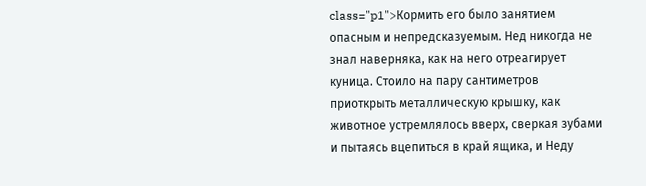class="p1">Кормить его было занятием опасным и непредсказуемым. Нед никогда не знал наверняка, как на него отреагирует куница. Стоило на пару сантиметров приоткрыть металлическую крышку, как животное устремлялось вверх, сверкая зубами и пытаясь вцепиться в край ящика, и Неду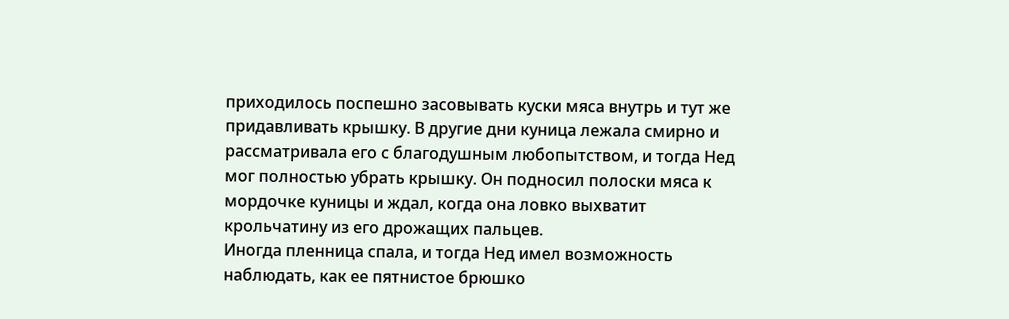приходилось поспешно засовывать куски мяса внутрь и тут же придавливать крышку. В другие дни куница лежала смирно и рассматривала его с благодушным любопытством, и тогда Нед мог полностью убрать крышку. Он подносил полоски мяса к мордочке куницы и ждал, когда она ловко выхватит крольчатину из его дрожащих пальцев.
Иногда пленница спала, и тогда Нед имел возможность наблюдать, как ее пятнистое брюшко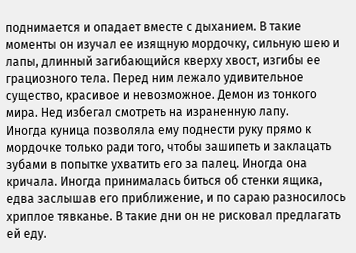поднимается и опадает вместе с дыханием. В такие моменты он изучал ее изящную мордочку, сильную шею и лапы, длинный загибающийся кверху хвост, изгибы ее грациозного тела. Перед ним лежало удивительное существо, красивое и невозможное. Демон из тонкого мира. Нед избегал смотреть на израненную лапу.
Иногда куница позволяла ему поднести руку прямо к мордочке только ради того, чтобы зашипеть и заклацать зубами в попытке ухватить его за палец. Иногда она кричала. Иногда принималась биться об стенки ящика, едва заслышав его приближение, и по сараю разносилось хриплое тявканье. В такие дни он не рисковал предлагать ей еду.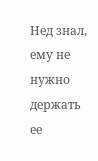Нед знал, ему не нужно держать ее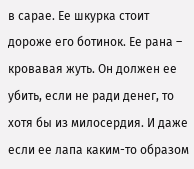в сарае. Ее шкурка стоит дороже его ботинок. Ее рана – кровавая жуть. Он должен ее убить, если не ради денег, то хотя бы из милосердия. И даже если ее лапа каким-то образом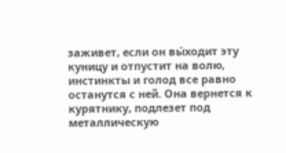заживет, если он вы́ходит эту куницу и отпустит на волю, инстинкты и голод все равно останутся с ней. Она вернется к курятнику, подлезет под металлическую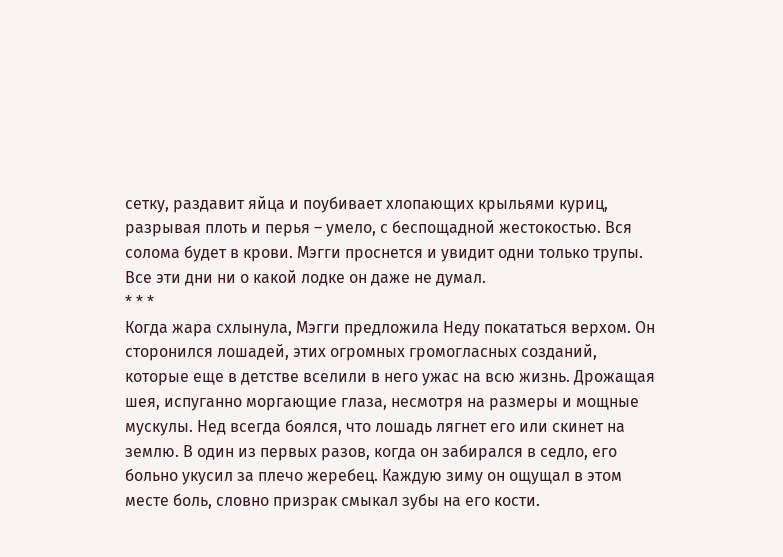сетку, раздавит яйца и поубивает хлопающих крыльями куриц, разрывая плоть и перья – умело, с беспощадной жестокостью. Вся солома будет в крови. Мэгги проснется и увидит одни только трупы.
Все эти дни ни о какой лодке он даже не думал.
* * *
Когда жара схлынула, Мэгги предложила Неду покататься верхом. Он сторонился лошадей, этих огромных громогласных созданий, которые еще в детстве вселили в него ужас на всю жизнь. Дрожащая шея, испуганно моргающие глаза, несмотря на размеры и мощные мускулы. Нед всегда боялся, что лошадь лягнет его или скинет на землю. В один из первых разов, когда он забирался в седло, его больно укусил за плечо жеребец. Каждую зиму он ощущал в этом месте боль, словно призрак смыкал зубы на его кости.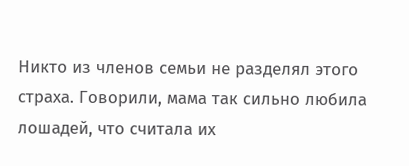Никто из членов семьи не разделял этого страха. Говорили, мама так сильно любила лошадей, что считала их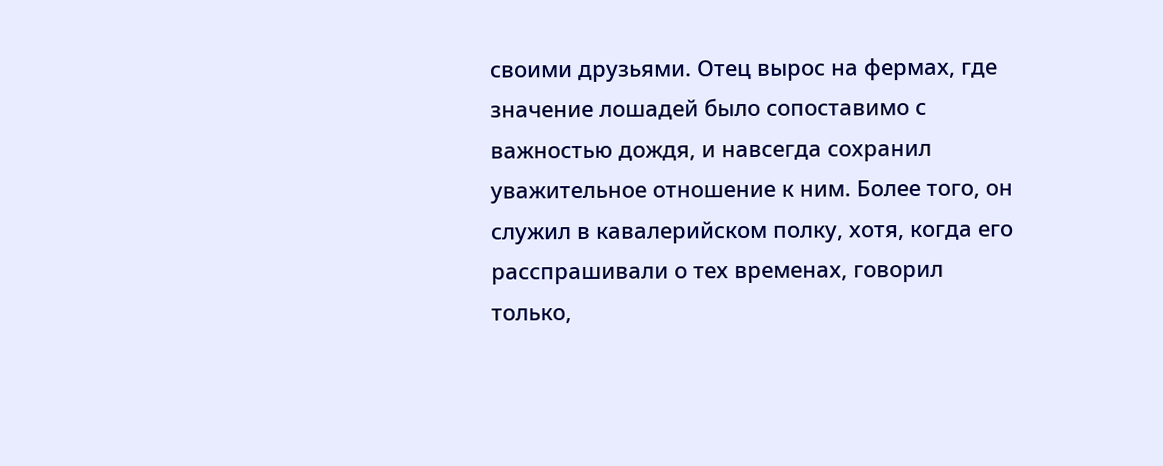своими друзьями. Отец вырос на фермах, где значение лошадей было сопоставимо с важностью дождя, и навсегда сохранил уважительное отношение к ним. Более того, он служил в кавалерийском полку, хотя, когда его расспрашивали о тех временах, говорил только,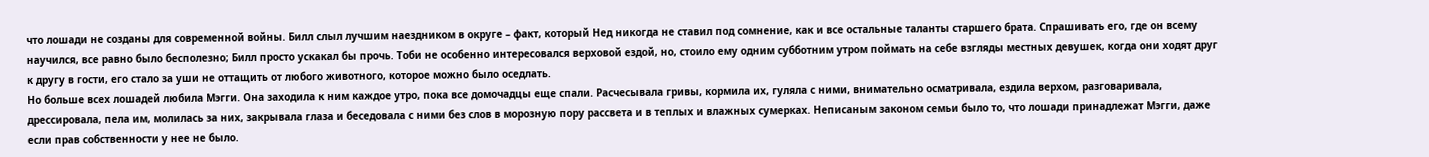что лошади не созданы для современной войны. Билл слыл лучшим наездником в округе – факт, который Нед никогда не ставил под сомнение, как и все остальные таланты старшего брата. Спрашивать его, где он всему научился, все равно было бесполезно; Билл просто ускакал бы прочь. Тоби не особенно интересовался верховой ездой, но, стоило ему одним субботним утром поймать на себе взгляды местных девушек, когда они ходят друг к другу в гости, его стало за уши не оттащить от любого животного, которое можно было оседлать.
Но больше всех лошадей любила Мэгги. Она заходила к ним каждое утро, пока все домочадцы еще спали. Расчесывала гривы, кормила их, гуляла с ними, внимательно осматривала, ездила верхом, разговаривала, дрессировала, пела им, молилась за них, закрывала глаза и беседовала с ними без слов в морозную пору рассвета и в теплых и влажных сумерках. Неписаным законом семьи было то, что лошади принадлежат Мэгги, даже если прав собственности у нее не было.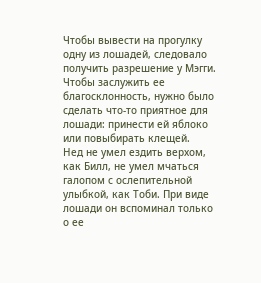Чтобы вывести на прогулку одну из лошадей, следовало получить разрешение у Мэгги. Чтобы заслужить ее благосклонность, нужно было сделать что-то приятное для лошади: принести ей яблоко или повыбирать клещей.
Нед не умел ездить верхом, как Билл, не умел мчаться галопом с ослепительной улыбкой, как Тоби. При виде лошади он вспоминал только о ее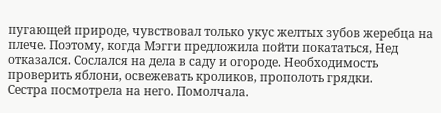пугающей природе, чувствовал только укус желтых зубов жеребца на плече. Поэтому, когда Мэгги предложила пойти покататься, Нед отказался. Сослался на дела в саду и огороде. Необходимость проверить яблони, освежевать кроликов, прополоть грядки.
Сестра посмотрела на него. Помолчала.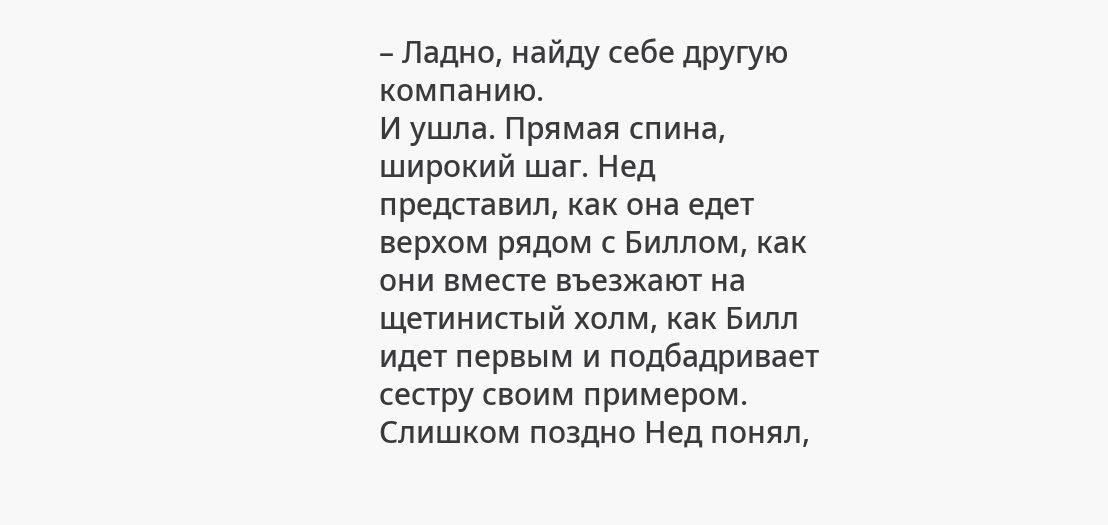– Ладно, найду себе другую компанию.
И ушла. Прямая спина, широкий шаг. Нед представил, как она едет верхом рядом с Биллом, как они вместе въезжают на щетинистый холм, как Билл идет первым и подбадривает сестру своим примером. Слишком поздно Нед понял,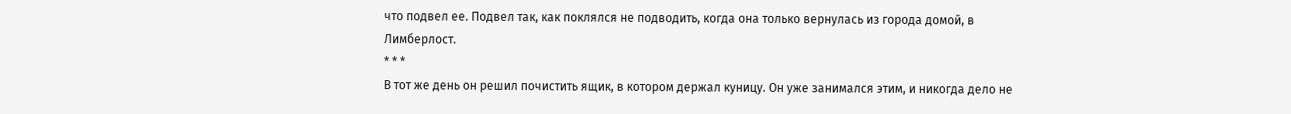что подвел ее. Подвел так, как поклялся не подводить, когда она только вернулась из города домой, в Лимберлост.
* * *
В тот же день он решил почистить ящик, в котором держал куницу. Он уже занимался этим, и никогда дело не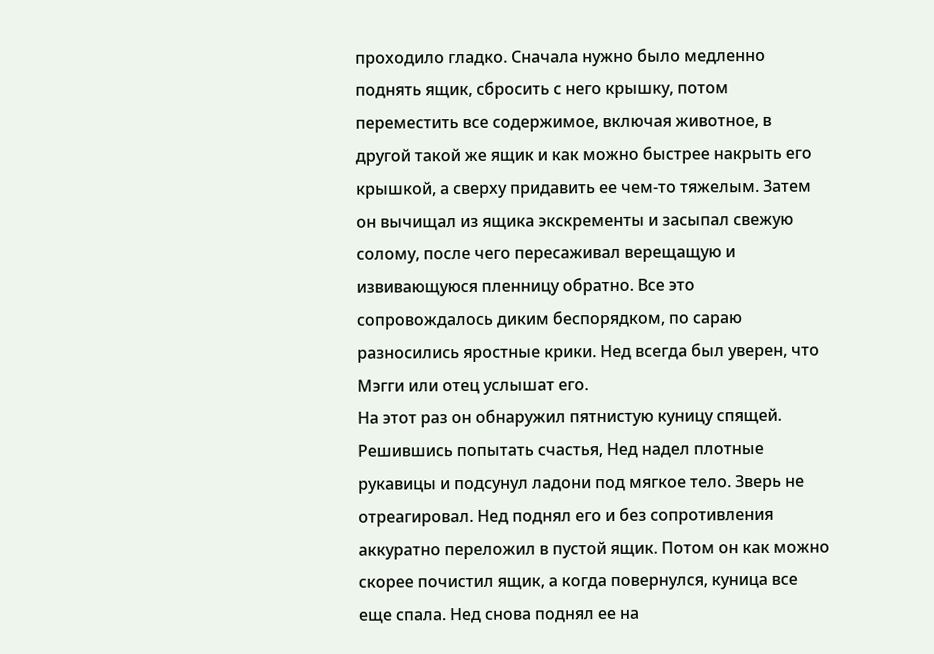проходило гладко. Сначала нужно было медленно поднять ящик, сбросить с него крышку, потом переместить все содержимое, включая животное, в другой такой же ящик и как можно быстрее накрыть его крышкой, а сверху придавить ее чем-то тяжелым. Затем он вычищал из ящика экскременты и засыпал свежую солому, после чего пересаживал верещащую и извивающуюся пленницу обратно. Все это сопровождалось диким беспорядком, по сараю разносились яростные крики. Нед всегда был уверен, что Мэгги или отец услышат его.
На этот раз он обнаружил пятнистую куницу спящей. Решившись попытать счастья, Нед надел плотные рукавицы и подсунул ладони под мягкое тело. Зверь не отреагировал. Нед поднял его и без сопротивления аккуратно переложил в пустой ящик. Потом он как можно скорее почистил ящик, а когда повернулся, куница все еще спала. Нед снова поднял ее на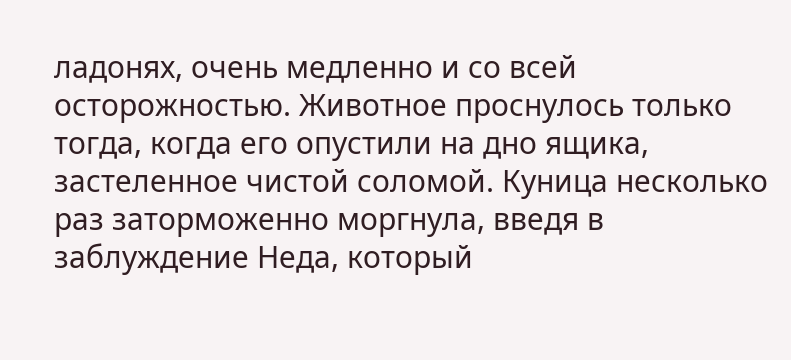ладонях, очень медленно и со всей осторожностью. Животное проснулось только тогда, когда его опустили на дно ящика, застеленное чистой соломой. Куница несколько раз заторможенно моргнула, введя в заблуждение Неда, который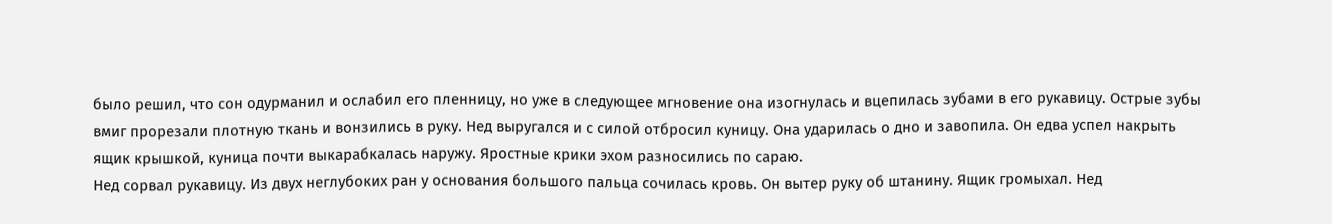было решил, что сон одурманил и ослабил его пленницу, но уже в следующее мгновение она изогнулась и вцепилась зубами в его рукавицу. Острые зубы вмиг прорезали плотную ткань и вонзились в руку. Нед выругался и с силой отбросил куницу. Она ударилась о дно и завопила. Он едва успел накрыть ящик крышкой, куница почти выкарабкалась наружу. Яростные крики эхом разносились по сараю.
Нед сорвал рукавицу. Из двух неглубоких ран у основания большого пальца сочилась кровь. Он вытер руку об штанину. Ящик громыхал. Нед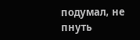подумал, не пнуть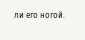ли его ногой.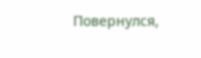Повернулся,